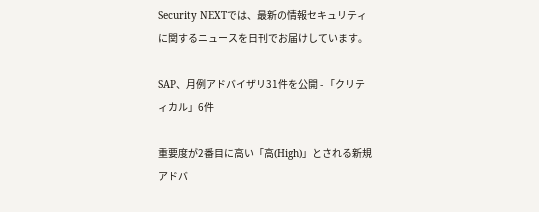Security NEXTでは、最新の情報セキュリティに関するニュースを日刊でお届けしています。

SAP、月例アドバイザリ31件を公開 - 「クリティカル」6件

重要度が2番目に高い「高(High)」とされる新規アドバ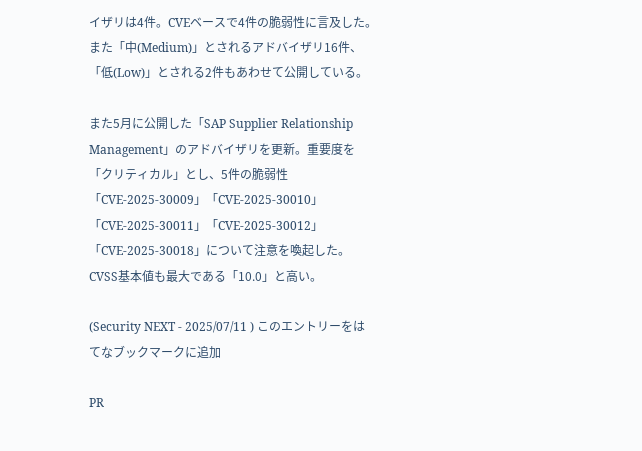イザリは4件。CVEベースで4件の脆弱性に言及した。また「中(Medium)」とされるアドバイザリ16件、「低(Low)」とされる2件もあわせて公開している。

また5月に公開した「SAP Supplier Relationship Management」のアドバイザリを更新。重要度を「クリティカル」とし、5件の脆弱性「CVE-2025-30009」「CVE-2025-30010」「CVE-2025-30011」「CVE-2025-30012」「CVE-2025-30018」について注意を喚起した。CVSS基本値も最大である「10.0」と高い。

(Security NEXT - 2025/07/11 ) このエントリーをはてなブックマークに追加

PR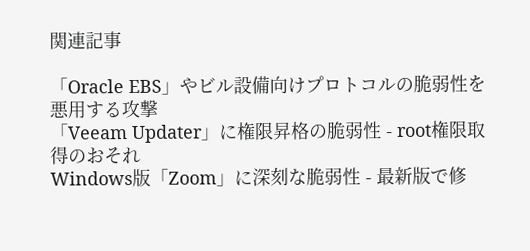関連記事

「Oracle EBS」やビル設備向けプロトコルの脆弱性を悪用する攻撃
「Veeam Updater」に権限昇格の脆弱性 - root権限取得のおそれ
Windows版「Zoom」に深刻な脆弱性 - 最新版で修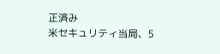正済み
米セキュリティ当局、5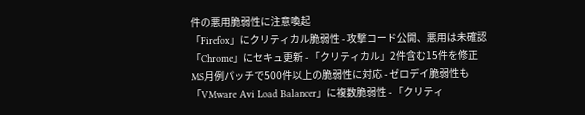件の悪用脆弱性に注意喚起
「Firefox」にクリティカル脆弱性 - 攻撃コード公開、悪用は未確認
「Chrome」にセキュ更新 - 「クリティカル」2件含む15件を修正
MS月例パッチで500件以上の脆弱性に対応 - ゼロデイ脆弱性も
「VMware Avi Load Balancer」に複数脆弱性 - 「クリティ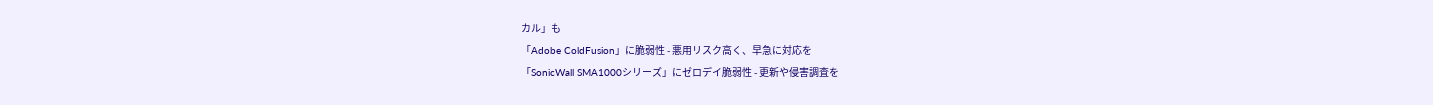カル」も
「Adobe ColdFusion」に脆弱性 - 悪用リスク高く、早急に対応を
「SonicWall SMA1000シリーズ」にゼロデイ脆弱性 - 更新や侵害調査を